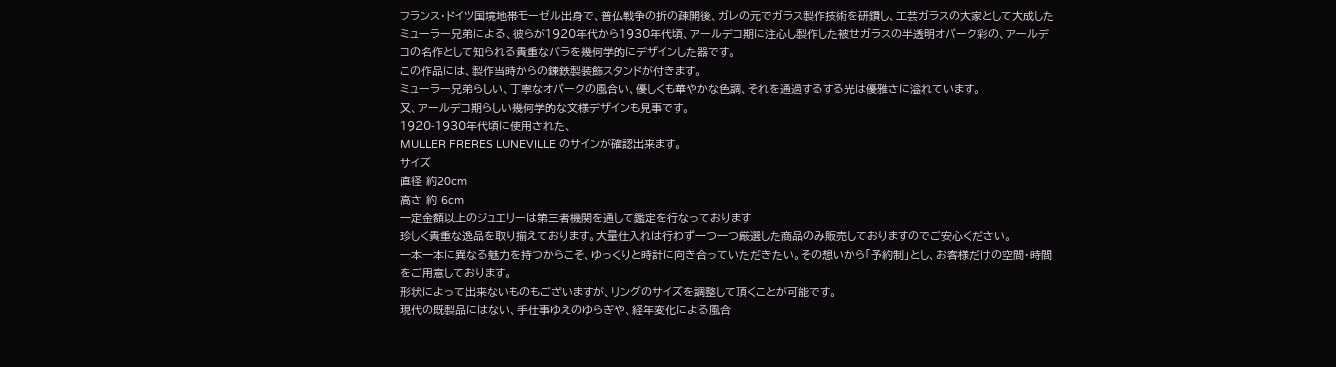フランス・ドイツ国境地帯モーゼル出身で、普仏戦争の折の疎開後、ガレの元でガラス製作技術を研鑽し、工芸ガラスの大家として大成したミューラー兄弟による、彼らが1920年代から1930年代頃、アールデコ期に注心し製作した被せガラスの半透明オパーク彩の、アールデコの名作として知られる貴重なバラを幾何学的にデザインした器です。
この作品には、製作当時からの錬鉄製装飾スタンドが付きます。
ミューラー兄弟らしい、丁寧なオパークの風合い、優しくも華やかな色調、それを通過するする光は優雅さに溢れています。
又、アールデコ期らしい幾何学的な文様デザインも見事です。
1920-1930年代頃に使用された、
MULLER FRERES LUNEVILLE のサインが確認出来ます。
サイズ
直径 約20cm
高さ 約 6cm
一定金額以上のジュエリーは第三者機関を通して鑑定を行なっております
珍しく貴重な逸品を取り揃えております。大量仕入れは行わず一つ一つ厳選した商品のみ販売しておりますのでご安心ください。
一本一本に異なる魅力を持つからこそ、ゆっくりと時計に向き合っていただきたい。その想いから「予約制」とし、お客様だけの空間・時間をご用意しております。
形状によって出来ないものもございますが、リングのサイズを調整して頂くことが可能です。
現代の既製品にはない、手仕事ゆえのゆらぎや、経年変化による風合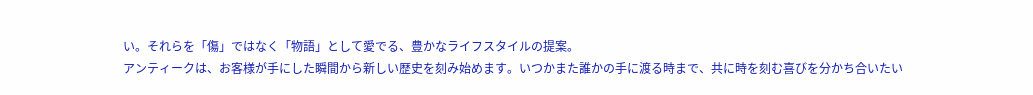い。それらを「傷」ではなく「物語」として愛でる、豊かなライフスタイルの提案。
アンティークは、お客様が手にした瞬間から新しい歴史を刻み始めます。いつかまた誰かの手に渡る時まで、共に時を刻む喜びを分かち合いたい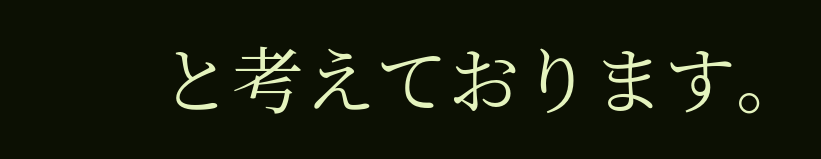と考えております。